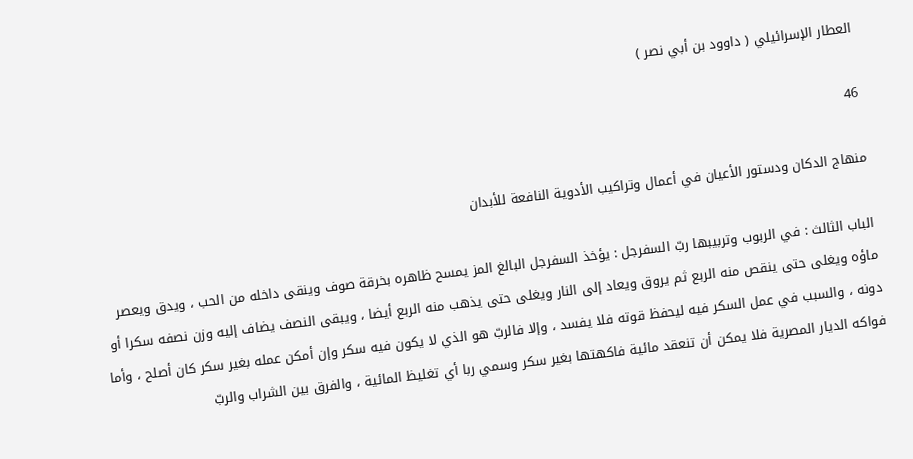العطار الإسرائيلي ( داوود بن أبي نصر )

46

منهاج الدكان ودستور الأعيان في أعمال وتراكيب الأدوية النافعة للأبدان

الباب الثالث : في الربوب وتربيبها ربّ السفرجل : يؤخذ السفرجل البالغ المز يمسح ظاهره بخرقة صوف وينقى داخله من الحب ، ويدق ويعصر ماؤه ويغلى حتى ينقص منه الربع ثم يروق ويعاد إلى النار ويغلى حتى يذهب منه الربع أيضا ، ويبقى النصف يضاف إليه وزن نصفه سكرا أو دونه ، والسبب في عمل السكر فيه ليحفظ قوته فلا يفسد ، وإلا فالربّ هو الذي لا يكون فيه سكر وإن أمكن عمله بغير سكر كان أصلح ، وأما فواكه الديار المصرية فلا يمكن أن تنعقد مائية فاكهتها بغير سكر وسمي ربا أي تغليظ المائية ، والفرق بين الشراب والربّ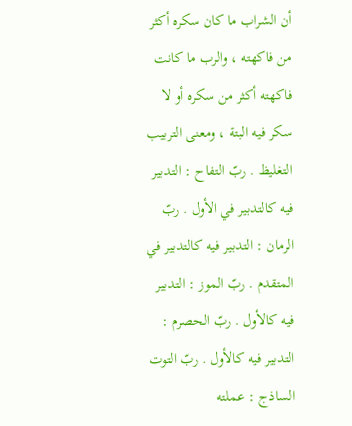أن الشراب ما كان سكره أكثر من فاكهته ، والرب ما كانت فاكهته أكثر من سكره أو لا سكر فيه البتة ، ومعنى التربيب التغليظ . ربّ التفاح : التدبير فيه كالتدبير في الأول . ربّ الرمان : التدبير فيه كالتدبير في المتقدم . ربّ الموز : التدبير فيه كالأول . ربّ الحصرم : التدبير فيه كالأول . ربّ التوت الساذج : عملته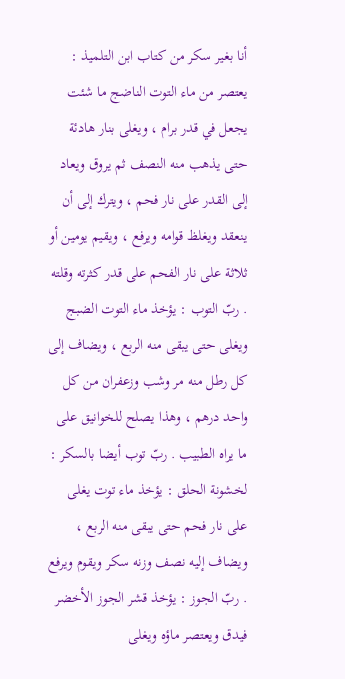أنا بغير سكر من كتاب ابن التلميذ : يعتصر من ماء التوت الناضج ما شئت يجعل في قدر برام ، ويغلى بنار هادئة حتى يذهب منه النصف ثم يروق ويعاد إلى القدر على نار فحم ، ويترك إلى أن ينعقد ويغلظ قوامه ويرفع ، ويقيم يومين أو ثلاثة على نار الفحم على قدر كثرته وقلته . ربّ التوب : يؤخذ ماء التوت الضبج ويغلى حتى يبقى منه الربع ، ويضاف إلى كل رطل منه مر وشب وزعفران من كل واحد درهم ، وهذا يصلح للخوانيق على ما يراه الطبيب . ربّ توب أيضا بالسكر : لخشونة الحلق : يؤخذ ماء توت يغلى على نار فحم حتى يبقى منه الربع ، ويضاف إليه نصف وزنه سكر ويقوم ويرفع . ربّ الجوز : يؤخذ قشر الجوز الأخضر فيدق ويعتصر ماؤه ويغلى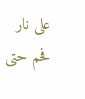على نار فحم حتى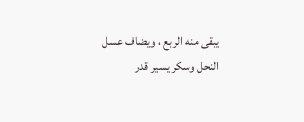يبقى منه الربع ، ويضاف عسل النحل وسكر يسير قدر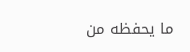ما يحفظه من